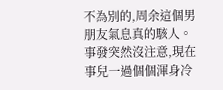不為別的,周余這個男朋友氣息真的駭人。
事發突然沒注意,現在事兒一過個個渾身冷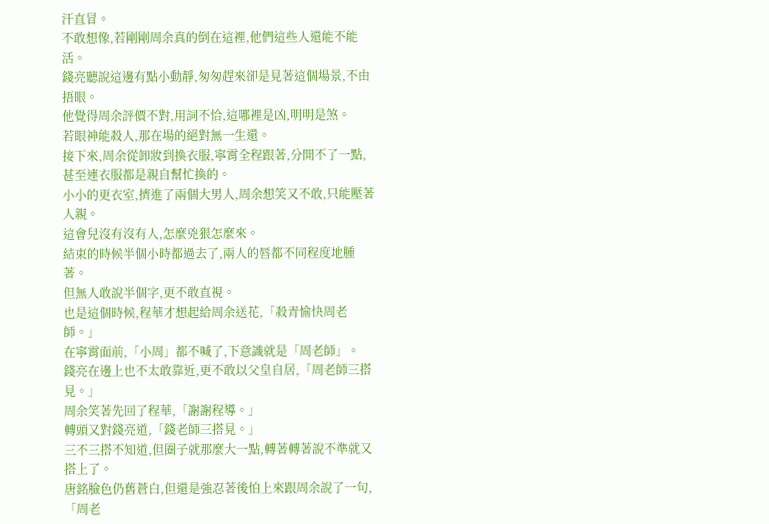汗直冒。
不敢想像,若剛剛周余真的倒在這裡,他們這些人還能不能活。
錢亮聽說這邊有點小動靜,匆匆趕來卻是見著這個場景,不由捂眼。
他覺得周余評價不對,用詞不恰,這哪裡是凶,明明是煞。
若眼神能殺人,那在場的絕對無一生還。
接下來,周余從卸妝到換衣服,寧霄全程跟著,分開不了一點,甚至連衣服都是親自幫忙換的。
小小的更衣室,擠進了兩個大男人,周余想笑又不敢,只能壓著人親。
這會兒沒有沒有人,怎麼兇狠怎麼來。
結束的時候半個小時都過去了,兩人的唇都不同程度地腫著。
但無人敢說半個字,更不敢直視。
也是這個時候,程華才想起給周余送花,「殺青愉快周老師。」
在寧霄面前,「小周」都不喊了,下意識就是「周老師」。
錢亮在邊上也不太敢靠近,更不敢以父皇自居,「周老師三搭見。」
周余笑著先回了程華,「謝謝程導。」
轉頭又對錢亮道,「錢老師三搭見。」
三不三搭不知道,但圈子就那麼大一點,轉著轉著說不準就又搭上了。
唐銘臉色仍舊蒼白,但還是強忍著後怕上來跟周余說了一句,「周老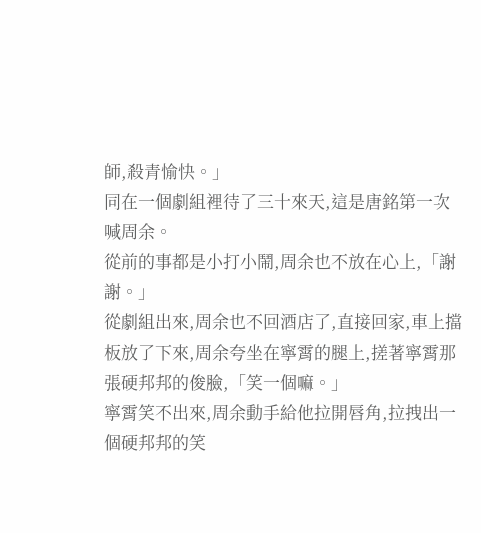師,殺青愉快。」
同在一個劇組裡待了三十來天,這是唐銘第一次喊周余。
從前的事都是小打小鬧,周余也不放在心上,「謝謝。」
從劇組出來,周余也不回酒店了,直接回家,車上擋板放了下來,周余夸坐在寧霄的腿上,搓著寧霄那張硬邦邦的俊臉,「笑一個嘛。」
寧霄笑不出來,周余動手給他拉開唇角,拉拽出一個硬邦邦的笑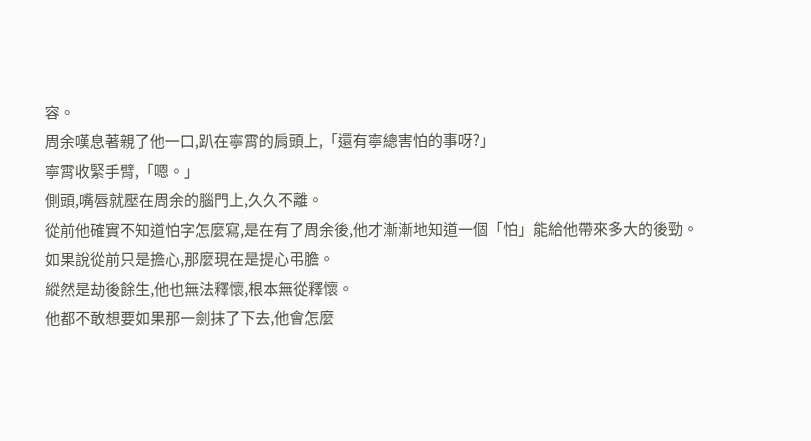容。
周余嘆息著親了他一口,趴在寧霄的肩頭上,「還有寧總害怕的事呀?」
寧霄收緊手臂,「嗯。」
側頭,嘴唇就壓在周余的腦門上,久久不離。
從前他確實不知道怕字怎麼寫,是在有了周余後,他才漸漸地知道一個「怕」能給他帶來多大的後勁。
如果說從前只是擔心,那麼現在是提心弔膽。
縱然是劫後餘生,他也無法釋懷,根本無從釋懷。
他都不敢想要如果那一劍抹了下去,他會怎麼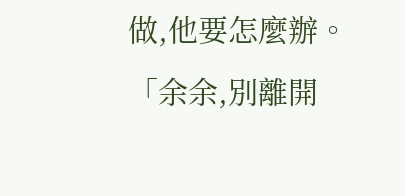做,他要怎麼辦。
「余余,別離開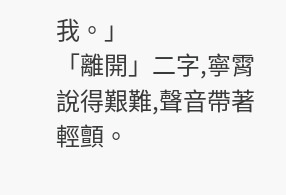我。」
「離開」二字,寧霄說得艱難,聲音帶著輕顫。